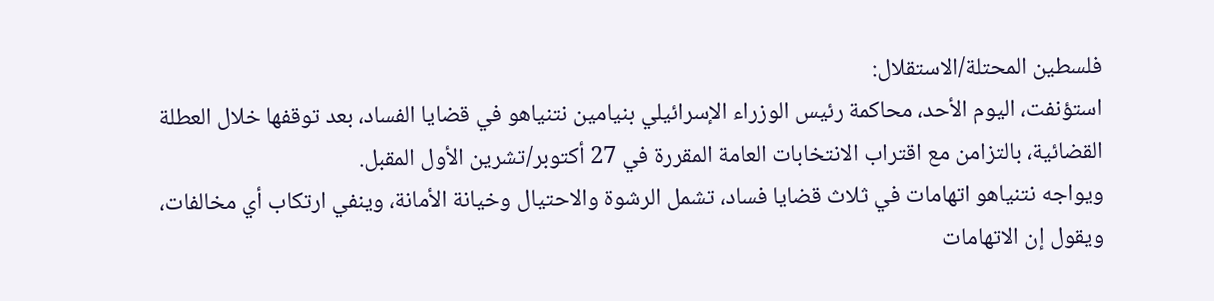فلسطين المحتلة/الاستقلال:
استؤنفت، اليوم الأحد، محاكمة رئيس الوزراء الإسرائيلي بنيامين نتنياهو في قضايا الفساد، بعد توقفها خلال العطلة القضائية، بالتزامن مع اقتراب الانتخابات العامة المقررة في 27 أكتوبر/تشرين الأول المقبل.
ويواجه نتنياهو اتهامات في ثلاث قضايا فساد، تشمل الرشوة والاحتيال وخيانة الأمانة، وينفي ارتكاب أي مخالفات، ويقول إن الاتهامات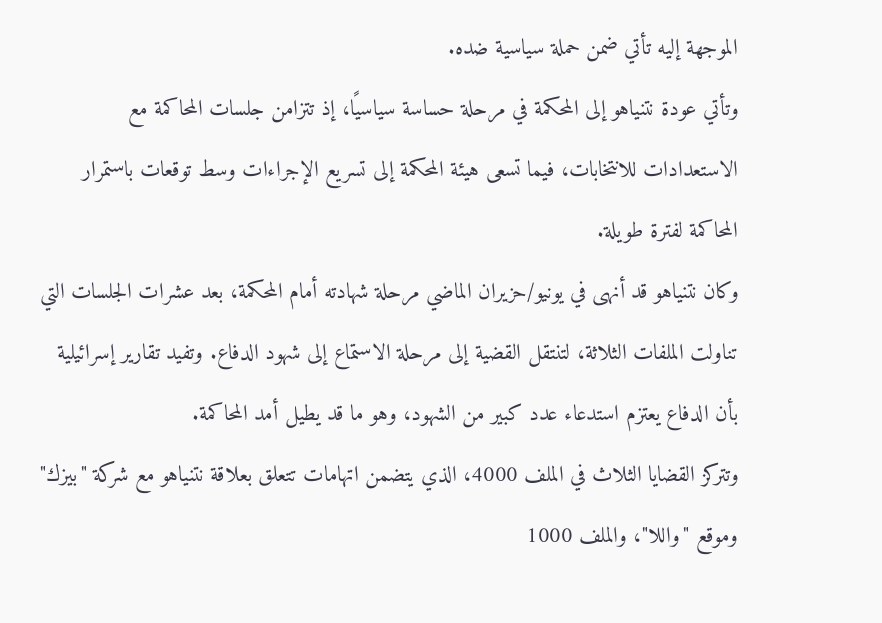الموجهة إليه تأتي ضمن حملة سياسية ضده.
وتأتي عودة نتنياهو إلى المحكمة في مرحلة حساسة سياسيًا، إذ تتزامن جلسات المحاكمة مع الاستعدادات للانتخابات، فيما تسعى هيئة المحكمة إلى تسريع الإجراءات وسط توقعات باستمرار المحاكمة لفترة طويلة.
وكان نتنياهو قد أنهى في يونيو/حزيران الماضي مرحلة شهادته أمام المحكمة، بعد عشرات الجلسات التي تناولت الملفات الثلاثة، لتنتقل القضية إلى مرحلة الاستماع إلى شهود الدفاع. وتفيد تقارير إسرائيلية بأن الدفاع يعتزم استدعاء عدد كبير من الشهود، وهو ما قد يطيل أمد المحاكمة.
وتتركز القضايا الثلاث في الملف 4000، الذي يتضمن اتهامات تتعلق بعلاقة نتنياهو مع شركة "بيزك" وموقع "واللا"، والملف 1000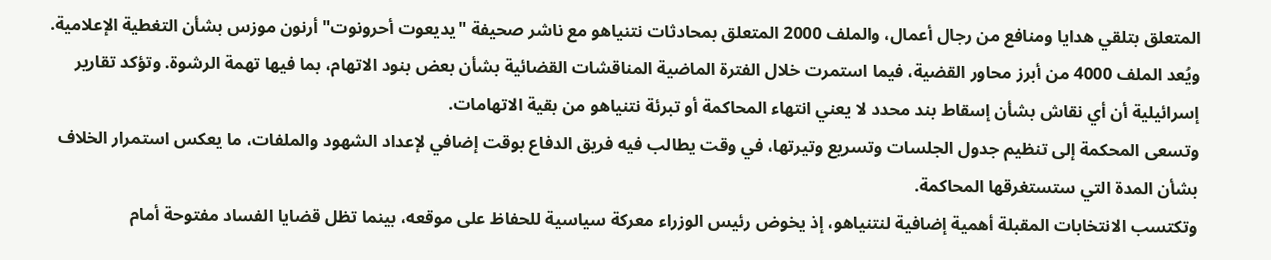المتعلق بتلقي هدايا ومنافع من رجال أعمال، والملف 2000 المتعلق بمحادثات نتنياهو مع ناشر صحيفة "يديعوت أحرونوت" أرنون موزس بشأن التغطية الإعلامية.
ويُعد الملف 4000 من أبرز محاور القضية، فيما استمرت خلال الفترة الماضية المناقشات القضائية بشأن بعض بنود الاتهام، بما فيها تهمة الرشوة. وتؤكد تقارير إسرائيلية أن أي نقاش بشأن إسقاط بند محدد لا يعني انتهاء المحاكمة أو تبرئة نتنياهو من بقية الاتهامات.
وتسعى المحكمة إلى تنظيم جدول الجلسات وتسريع وتيرتها، في وقت يطالب فيه فريق الدفاع بوقت إضافي لإعداد الشهود والملفات، ما يعكس استمرار الخلاف بشأن المدة التي ستستغرقها المحاكمة.
وتكتسب الانتخابات المقبلة أهمية إضافية لنتنياهو، إذ يخوض رئيس الوزراء معركة سياسية للحفاظ على موقعه، بينما تظل قضايا الفساد مفتوحة أمام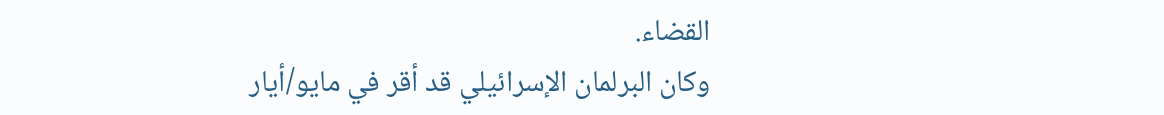القضاء.
وكان البرلمان الإسرائيلي قد أقر في مايو/أيار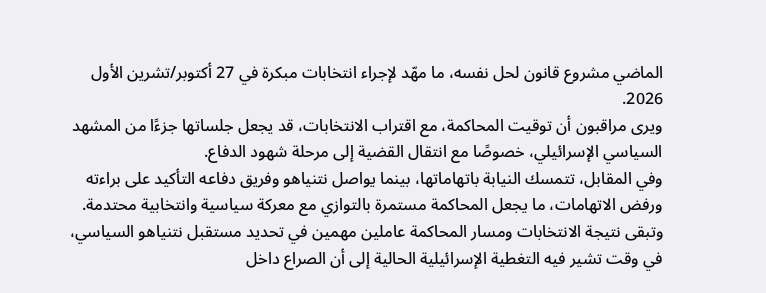الماضي مشروع قانون لحل نفسه، ما مهّد لإجراء انتخابات مبكرة في 27 أكتوبر/تشرين الأول 2026.
ويرى مراقبون أن توقيت المحاكمة، مع اقتراب الانتخابات، قد يجعل جلساتها جزءًا من المشهد السياسي الإسرائيلي، خصوصًا مع انتقال القضية إلى مرحلة شهود الدفاع.
وفي المقابل، تتمسك النيابة باتهاماتها، بينما يواصل نتنياهو وفريق دفاعه التأكيد على براءته ورفض الاتهامات، ما يجعل المحاكمة مستمرة بالتوازي مع معركة سياسية وانتخابية محتدمة.
وتبقى نتيجة الانتخابات ومسار المحاكمة عاملين مهمين في تحديد مستقبل نتنياهو السياسي، في وقت تشير فيه التغطية الإسرائيلية الحالية إلى أن الصراع داخل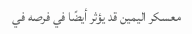معسكر اليمين قد يؤثر أيضًا في فرصه في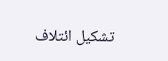تشكيل ائتلاف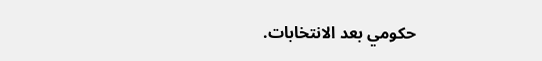حكومي بعد الانتخابات.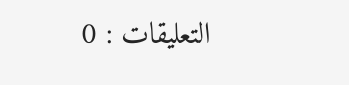التعليقات : 0